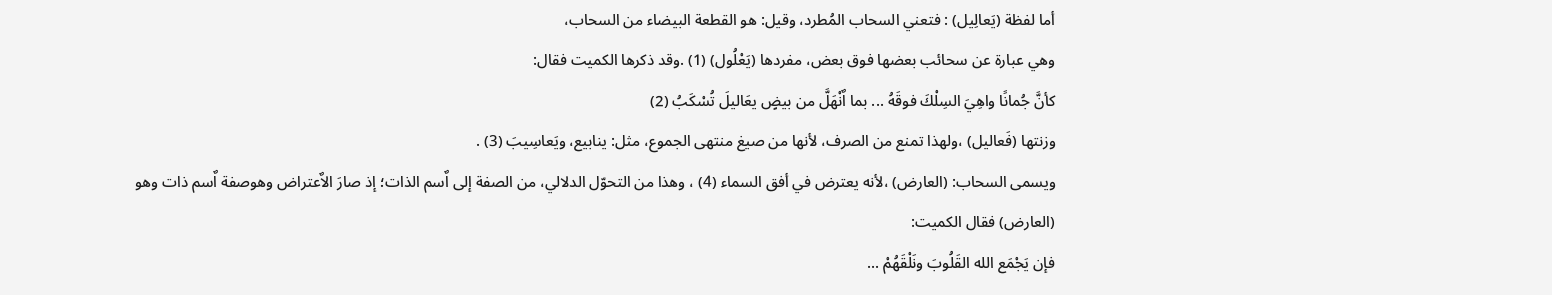أما لفظة (يَعالِيل) : فتعني السحاب المُطرد، وقيل: هو القطعة البيضاء من السحاب،
وهي عبارة عن سحائب بعضها فوق بعض، مفردها (يَعْلُول) (1) .وقد ذكرها الكميت فقال:
كأنَّ جُمانًا واهِيَ السِلْكَ فوقَهُ ... بما اٌنْهَلَّ من بيضٍ يعَاليلَ تُسْكَبُ (2)
وزنتها (فَعاليل) ،ولهذا تمنع من الصرف، لأنها من صيغ منتهى الجموع، مثل: ينابيع، ويَعاسِيبَ (3) .
ويسمى السحاب: (العارض) ،لأنه يعترض في أفق السماء (4) ، وهذا من التحوّل الدلالي، من الصفة إلى اٌسم الذات؛ إذ صارَ الاٌعتراض وهوصفة اٌسم ذات وهو (العارض) فقال الكميت:
فإن يَجْمَع الله القَلُوبَ ونَلْقَهُمْ ...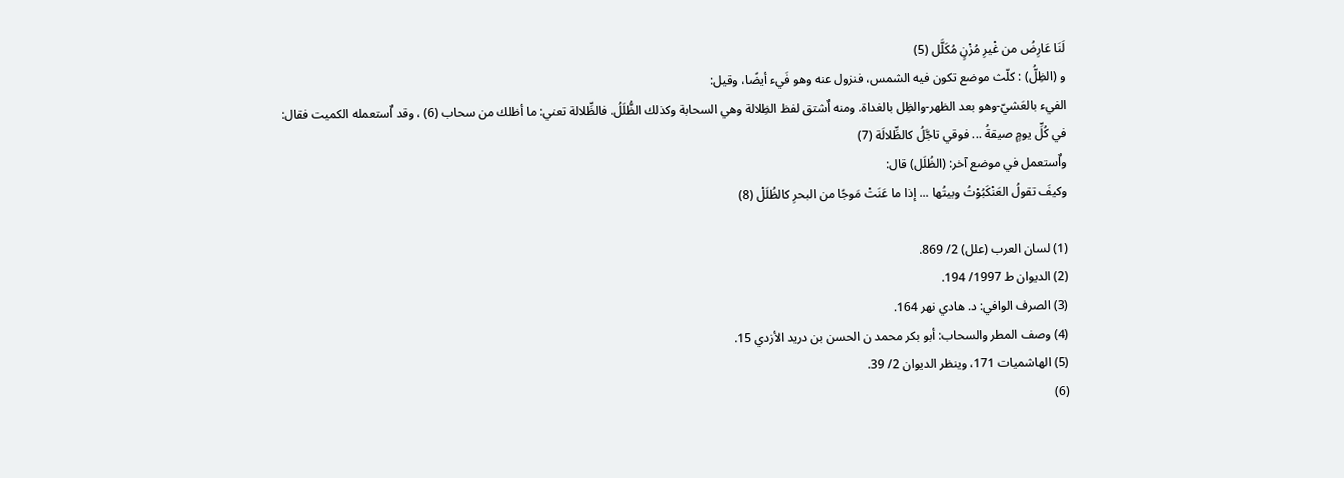لَنَا عَارِضُ من غْيرِ مُزْنٍ مُكَلَّل (5)
و (الظِلُّ) : كلّث موضع تكون فيه الشمس، فنزول عنه وهو فَيء أيضًا، وقيل:
الفيء بالعَشيّ-وهو بعد الظهر-والظِل بالغداة. ومنه اٌشتق لفظ الظِلالة وهي السحابة وكذلك الظُّلَلُ. فالظِّلالة تعني: ما أظلك من سحاب (6) ، وقد اٌستعمله الكميت فقال:
في كُلِّ يومٍ صيقةُ ... فوقي تاجَّلُ كالظِّلالَة (7)
واٌستعمل في موضع آخر: (الظُلَل) قال:
وكيفَ تقولُ العَنْكَبُوْتُ وبيتُها ... إذا ما عَنَتْ مَوجًا من البحرِ كالظُلَلْ (8)

(1) لسان العرب (علل) 2/ 869.
(2) الديوان ط 1997/ 194.
(3) الصرف الوافي: د. هادي نهر 164.
(4) وصف المطر والسحاب: أبو بكر محمد ن الحسن بن دريد الأزدي 15.
(5) الهاشميات 171، وينظر الديوان 2/ 39.
(6)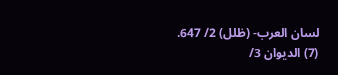لسان العرب- (ظلل) 2/ 647.
(7) الديوان 3/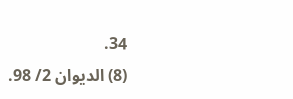34.
(8) الديوان 2/ 98.